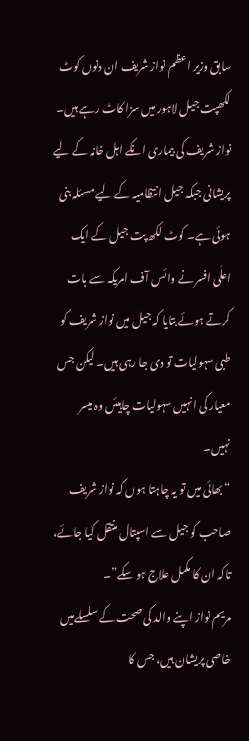سابق وزیر اعظم نواز شریف ان دنوں کوٹ لکھپت جیل لاہور میں سزا کاٹ رہے ہیں۔ نواز شریف کی بیماری انکے اہل خانہ کے لیے پریشانی جبکہ جیل انتظامیہ کے لیے مسئلہ بنی ہوئی ہے۔ کوٹ لکھ پت جیل کے ایک اعلٰی افسر نے وائس آف امریکہ سے بات کرتے ہوئے بتایا کہ جیل میں نواز شریف کو طبی سہولیات تو دی جا رہی ہیں۔ لیکن جس معیار کی انہیں سہولیات چاہیئں وہ میسر نہیں۔
“بھائی میں تو یہ چاہتا ہوں کہ نواز شریف صاحب کو جیل سے اسپتال منتقل کیا جائے، تاکہ ان کا مکمل علاج ہو سکے”۔
مریم نواز اپنے والد کی صحت کے سلسلےمیں خاصی پریشان ہیں، جس کا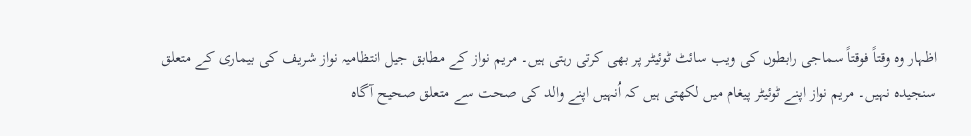اظہار وہ وقتاً فوقتاً سماجی رابطوں کی ویب سائٹ ٹوئیٹر پر بھی کرتی رہتی ہیں۔ مریم نواز کے مطابق جیل انتظامیہ نواز شریف کی بیماری کے متعلق سنجیدہ نہیں۔ مریم نواز اپنے ٹوئیٹر پیغام میں لکھتی ہیں کہ اُنہیں اپنے والد کی صحت سے متعلق صحیح آگاہ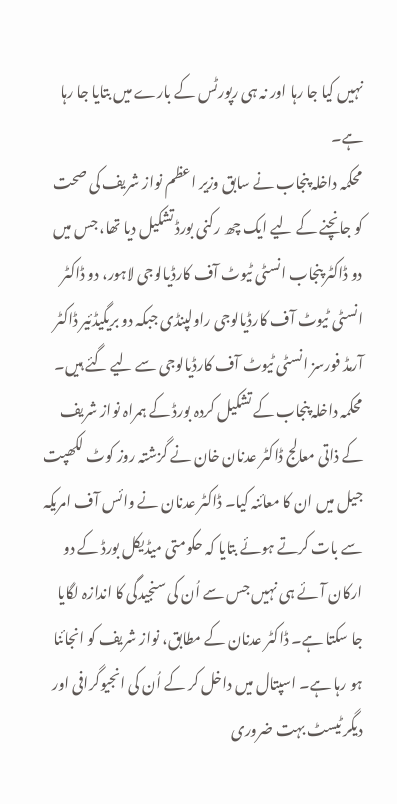نہیں کیا جا رہا اور نہ ہی رپورٹس کے بارے میں بتایا جا رہا ہے۔
محکمہ داخلہ پنجاب نے سابق وزیر اعظم نواز شریف کی صحت کو جانچنے کے لیے ایک چھ رکنی بورڈ تشکیل دیا تھا، جس میں دو ڈاکٹر پنجاب انسٹی ٹیوٹ آف کارڈیالوجی لاہور، دو ڈاکٹر انسٹی ٹیوٹ آف کارڈیالوجی راولپنڈی جبکہ دو بریگیڈئیر ڈاکٹر آرمڈ فورسز انسٹی ٹیوٹ آف کارڈیالوجی سے لیے گئے ہیں۔
محکمہ داخلہ پنجاب کے تشکیل کردہ بورڈ کے ہمراہ نواز شریف کے ذاتی معالج ڈاکٹر عدنان خان نے گزشتہ روز کوٹ لکھپت جیل میں ان کا معائنہ کیا۔ ڈاکٹر عدنان نے وائس آف امریکہ سے بات کرتے ہوئے بتایا کہ حکومتی میڈیکل بورڈ کے دو ارکان آئے ہی نہیں جس سے اُن کی سنجیدگی کا اندازہ لگایا جا سکتا ہے۔ ڈاکٹر عدنان کے مطابق، نواز شریف کو انجائنا ہو رہا ہے۔ اسپتال میں داخل کر کے اُن کی انجیوگرافی اور دیگر ٹیسٹ بہت ضروری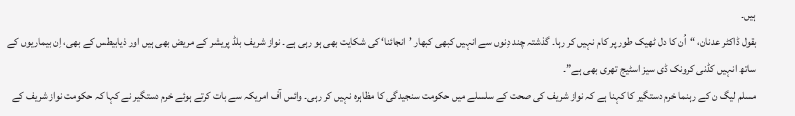ہیں۔
بقول ڈاکٹر عدنان، “اُن کا دل ٹھیک طور پر کام نہیں کر رہا۔ گذشتہ چند دِنوں سے انہیں کبھی کبھار ’انجائنا‘ کی شکایت بھی ہو رہی ہے۔ نواز شریف بلڈ پریشر کے مریض بھی ہیں اور ذیابیطس کے بھی، اِن بیماریوں کے ساتھ انہیں کڈنی کرونک ڈی سیز اسٹیج تھری بھی ہے”۔
مسلم لیگ ن کے رہنما خرم دستگیر کا کہنا ہے کہ نواز شریف کی صحت کے سلسلے میں حکومت سنجیدگی کا مظاہرہ نہیں کر رہی۔ وائس آف امریکہ سے بات کرتے ہوئے خرم دستگیر نے کہا کہ حکومت نواز شریف کے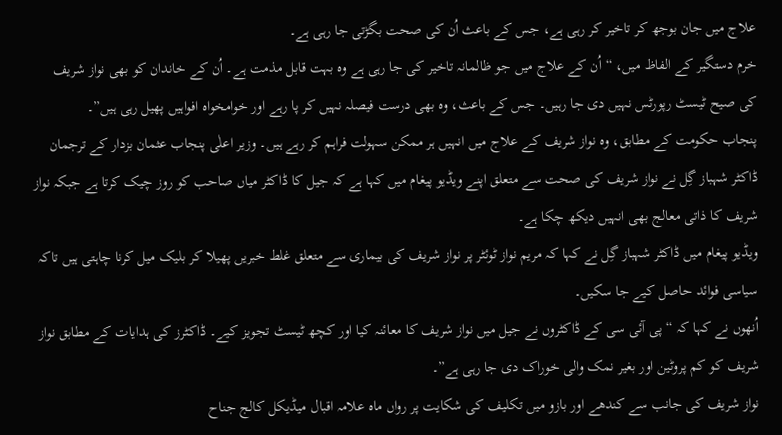علاج میں جان بوجھ کر تاخیر کر رہی ہے، جس کے باعث اُن کی صحت بگڑتی جا رہی ہے۔
خرم دستگیر کے الفاظ میں، “اُن کے علاج میں جو ظالمانہ تاخیر کی جا رہی ہے وہ بہت قابل مذمت ہے۔ اُن کے خاندان کو بھی نواز شریف کی صیح ٹیسٹ رپورٹس نہیں دی جا رہیں۔ جس کے باعث، وہ بھی درست فیصلہ نہیں کر پا رہے اور خوامخواہ افواہیں پھیل رہی ہیں”۔
پنجاب حکومت کے مطابق، وہ نواز شریف کے علاج میں انہیں ہر ممکن سہولت فراہم کر رہے ہیں۔ وزیر اعلٰی پنجاب عثمان بزدار کے ترجمان ڈاکٹر شہباز گِل نے نواز شریف کی صحت سے متعلق اپنے ویڈیو پیغام میں کہا ہے کہ جیل کا ڈاکٹر میاں صاحب کو روز چیک کرتا ہے جبکہ نواز شریف کا ذاتی معالج بھی انہیں دیکھ چکا ہے۔
ویڈیو پیغام میں ڈاکٹر شہباز گِل نے کہا کہ مریم نواز ٹوئٹر پر نواز شریف کی بیماری سے متعلق غلط خبریں پھیلا کر بلیک میل کرنا چاہتی ہیں تاکہ سیاسی فوائد حاصل کیے جا سکیں۔
اُنھوں نے کہا کہ “پی آئی سی کے ڈاکٹروں نے جیل میں نواز شریف کا معائنہ کیا اور کچھ ٹیسٹ تجویز کیے۔ ڈاکٹرز کی ہدایات کے مطابق نواز شریف کو کم پروٹین اور بغیر نمک والی خوراک دی جا رہی ہے”۔
نواز شریف کی جانب سے کندھے اور بازو میں تکلیف کی شکایت پر رواں ماہ علامہ اقبال میڈیکل کالج جناح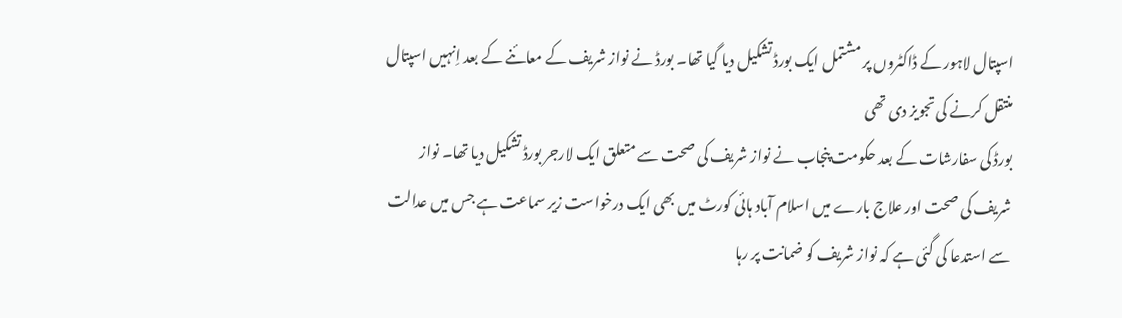اسپتال لاہور کے ڈاکٹروں پر مشتمل ایک بورڈ تشکیل دیا گیا تھا۔ بورڈ نے نواز شریف کے معائنے کے بعد اِنہیں اسپتال منتقل کرنے کی تجویز دی تھی
بورڈ کی سفارشات کے بعد حکومت پنجاب نے نواز شریف کی صحت سے متعلق ایک لارجر بورڈ تشکیل دیا تھا۔ نواز شریف کی صحت اور علاج بارے میں اسلام آباد ہائی کورٹ میں بھی ایک درخواست زیر سماعت ہے جس میں عدالت سے استدعا کی گئی ہے کہ نواز شریف کو ضمانت پر رہا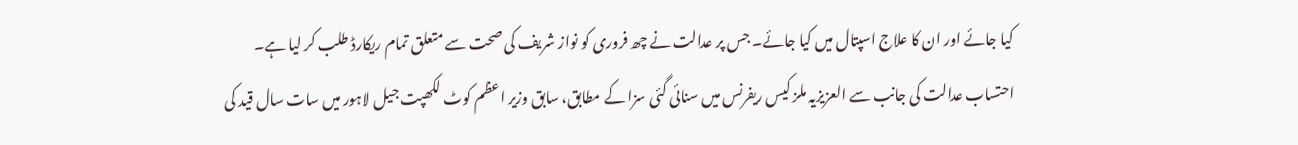کیا جائے اور ان کا علاج اسپتال میں کیا جائے۔ جس پر عدالت نے چھ فروری کو نواز شریف کی صحت سے متعلق تمام ریکارڈ طلب کر لیا ہے۔
احتساب عدالت کی جانب سے العزیزیہ ملز کیس ریفرنس میں سنائی گئی سزا کے مطابق، سابق وزیر اعظم کوٹ لکھپت جیل لاہور میں سات سال قید کی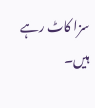سزا کاٹ رہے ہیں۔